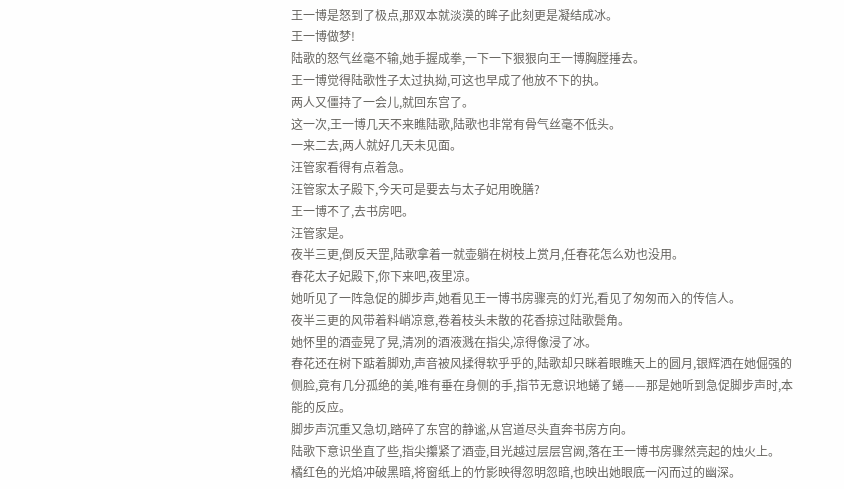王一博是怒到了极点,那双本就淡漠的眸子此刻更是凝结成冰。
王一博做梦!
陆歌的怒气丝毫不输,她手握成拳,一下一下狠狠向王一博胸膛捶去。
王一博觉得陆歌性子太过执拗,可这也早成了他放不下的执。
两人又僵持了一会儿,就回东宫了。
这一次,王一博几天不来瞧陆歌,陆歌也非常有骨气丝毫不低头。
一来二去,两人就好几天未见面。
汪管家看得有点着急。
汪管家太子殿下,今天可是要去与太子妃用晚膳?
王一博不了,去书房吧。
汪管家是。
夜半三更,倒反天罡,陆歌拿着一就壶躺在树枝上赏月,任春花怎么劝也没用。
春花太子妃殿下,你下来吧,夜里凉。
她听见了一阵急促的脚步声,她看见王一博书房骤亮的灯光,看见了匆匆而入的传信人。
夜半三更的风带着料峭凉意,卷着枝头未散的花香掠过陆歌鬓角。
她怀里的酒壶晃了晃,清冽的酒液溅在指尖,凉得像浸了冰。
春花还在树下踮着脚劝,声音被风揉得软乎乎的,陆歌却只眯着眼瞧天上的圆月,银辉洒在她倔强的侧脸,竟有几分孤绝的美,唯有垂在身侧的手,指节无意识地蜷了蜷——那是她听到急促脚步声时,本能的反应。
脚步声沉重又急切,踏碎了东宫的静谧,从宫道尽头直奔书房方向。
陆歌下意识坐直了些,指尖攥紧了酒壶,目光越过层层宫阙,落在王一博书房骤然亮起的烛火上。
橘红色的光焰冲破黑暗,将窗纸上的竹影映得忽明忽暗,也映出她眼底一闪而过的幽深。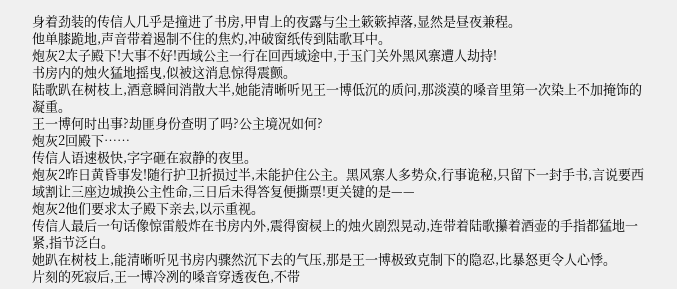身着劲装的传信人几乎是撞进了书房,甲胄上的夜露与尘土簌簌掉落,显然是昼夜兼程。
他单膝跪地,声音带着遏制不住的焦灼,冲破窗纸传到陆歌耳中。
炮灰2太子殿下!大事不好!西域公主一行在回西域途中,于玉门关外黑风寨遭人劫持!
书房内的烛火猛地摇曳,似被这消息惊得震颤。
陆歌趴在树枝上,酒意瞬间消散大半,她能清晰听见王一博低沉的质问,那淡漠的嗓音里第一次染上不加掩饰的凝重。
王一博何时出事?劫匪身份查明了吗?公主境况如何?
炮灰2回殿下……
传信人语速极快,字字砸在寂静的夜里。
炮灰2昨日黄昏事发!随行护卫折损过半,未能护住公主。黑风寨人多势众,行事诡秘,只留下一封手书,言说要西域割让三座边城换公主性命,三日后未得答复便撕票!更关键的是——
炮灰2他们要求太子殿下亲去,以示重视。
传信人最后一句话像惊雷般炸在书房内外,震得窗棂上的烛火剧烈晃动,连带着陆歌攥着酒壶的手指都猛地一紧,指节泛白。
她趴在树枝上,能清晰听见书房内骤然沉下去的气压,那是王一博极致克制下的隐忍,比暴怒更令人心悸。
片刻的死寂后,王一博冷冽的嗓音穿透夜色,不带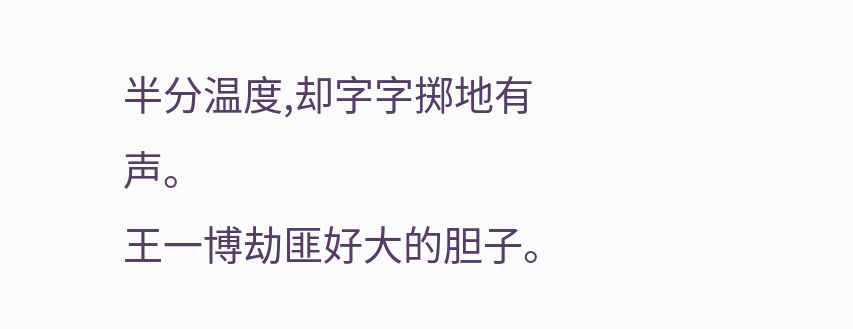半分温度,却字字掷地有声。
王一博劫匪好大的胆子。